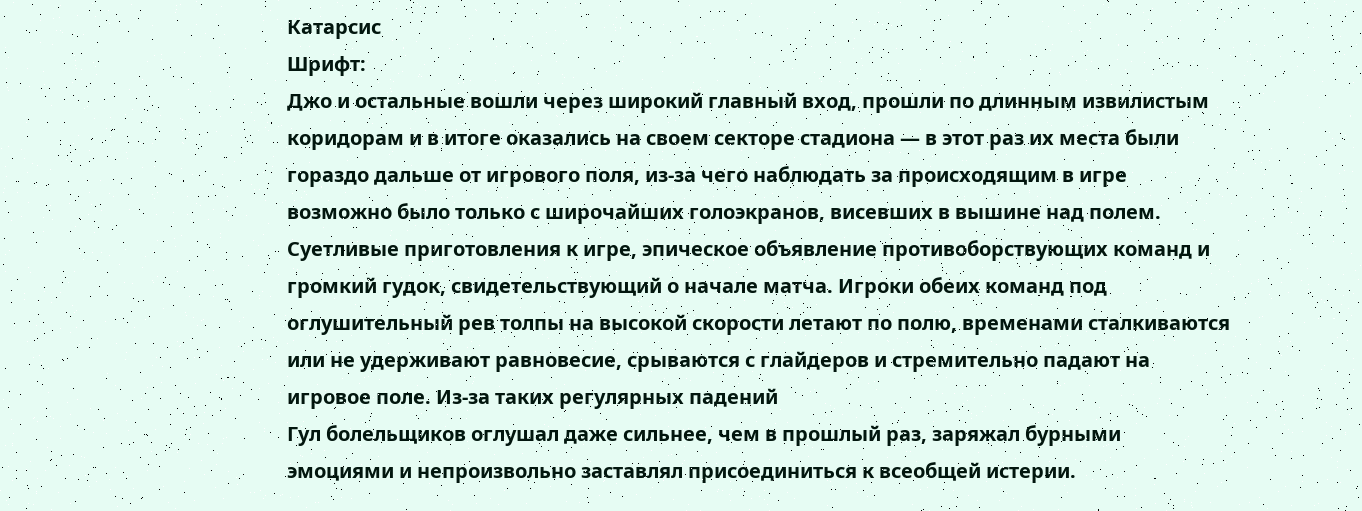Катарсис
Шрифт:
Джо и остальные вошли через широкий главный вход, прошли по длинным извилистым коридорам и в итоге оказались на своем секторе стадиона — в этот раз их места были гораздо дальше от игрового поля, из-за чего наблюдать за происходящим в игре возможно было только с широчайших голоэкранов, висевших в вышине над полем.
Суетливые приготовления к игре, эпическое объявление противоборствующих команд и громкий гудок, свидетельствующий о начале матча. Игроки обеих команд под оглушительный рев толпы на высокой скорости летают по полю, временами сталкиваются или не удерживают равновесие, срываются с глайдеров и стремительно падают на игровое поле. Из-за таких регулярных падений
Гул болельщиков оглушал даже сильнее, чем в прошлый раз, заряжал бурными эмоциями и непроизвольно заставлял присоединиться к всеобщей истерии.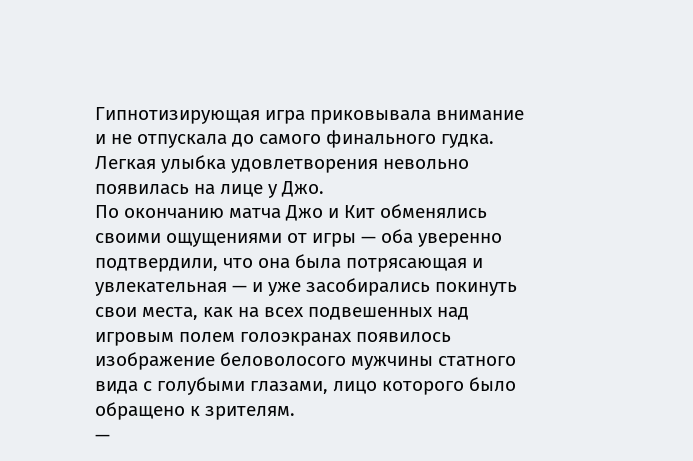Гипнотизирующая игра приковывала внимание и не отпускала до самого финального гудка. Легкая улыбка удовлетворения невольно появилась на лице у Джо.
По окончанию матча Джо и Кит обменялись своими ощущениями от игры — оба уверенно подтвердили, что она была потрясающая и увлекательная — и уже засобирались покинуть свои места, как на всех подвешенных над игровым полем голоэкранах появилось изображение беловолосого мужчины статного вида с голубыми глазами, лицо которого было обращено к зрителям.
—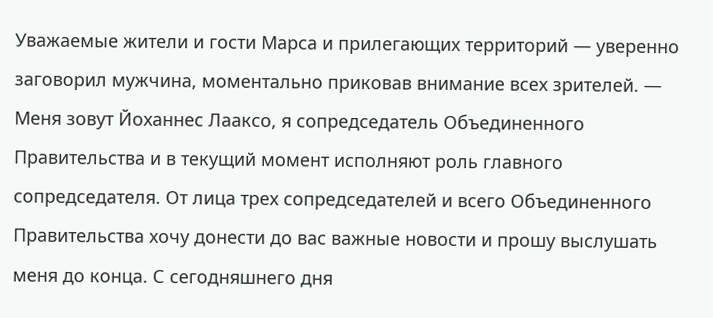Уважаемые жители и гости Марса и прилегающих территорий — уверенно заговорил мужчина, моментально приковав внимание всех зрителей. — Меня зовут Йоханнес Лааксо, я сопредседатель Объединенного Правительства и в текущий момент исполняют роль главного сопредседателя. От лица трех сопредседателей и всего Объединенного Правительства хочу донести до вас важные новости и прошу выслушать меня до конца. С сегодняшнего дня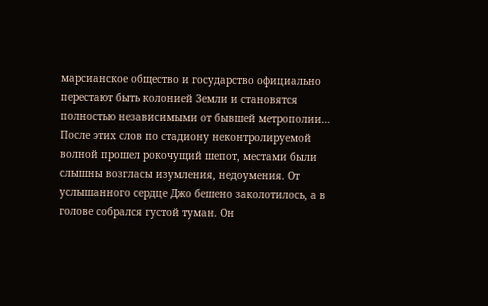марсианское общество и государство официально перестают быть колонией Земли и становятся полностью независимыми от бывшей метрополии…
После этих слов по стадиону неконтролируемой волной прошел рокочущий шепот, местами были слышны возгласы изумления, недоумения. От услышанного сердце Джо бешено заколотилось, а в голове собрался густой туман. Он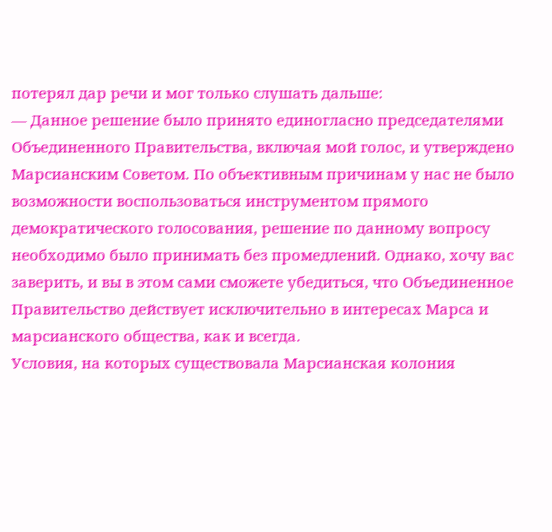потерял дар речи и мог только слушать дальше:
— Данное решение было принято единогласно председателями Объединенного Правительства, включая мой голос, и утверждено Марсианским Советом. По объективным причинам у нас не было возможности воспользоваться инструментом прямого демократического голосования, решение по данному вопросу необходимо было принимать без промедлений. Однако, хочу вас заверить, и вы в этом сами сможете убедиться, что Объединенное Правительство действует исключительно в интересах Марса и марсианского общества, как и всегда.
Условия, на которых существовала Марсианская колония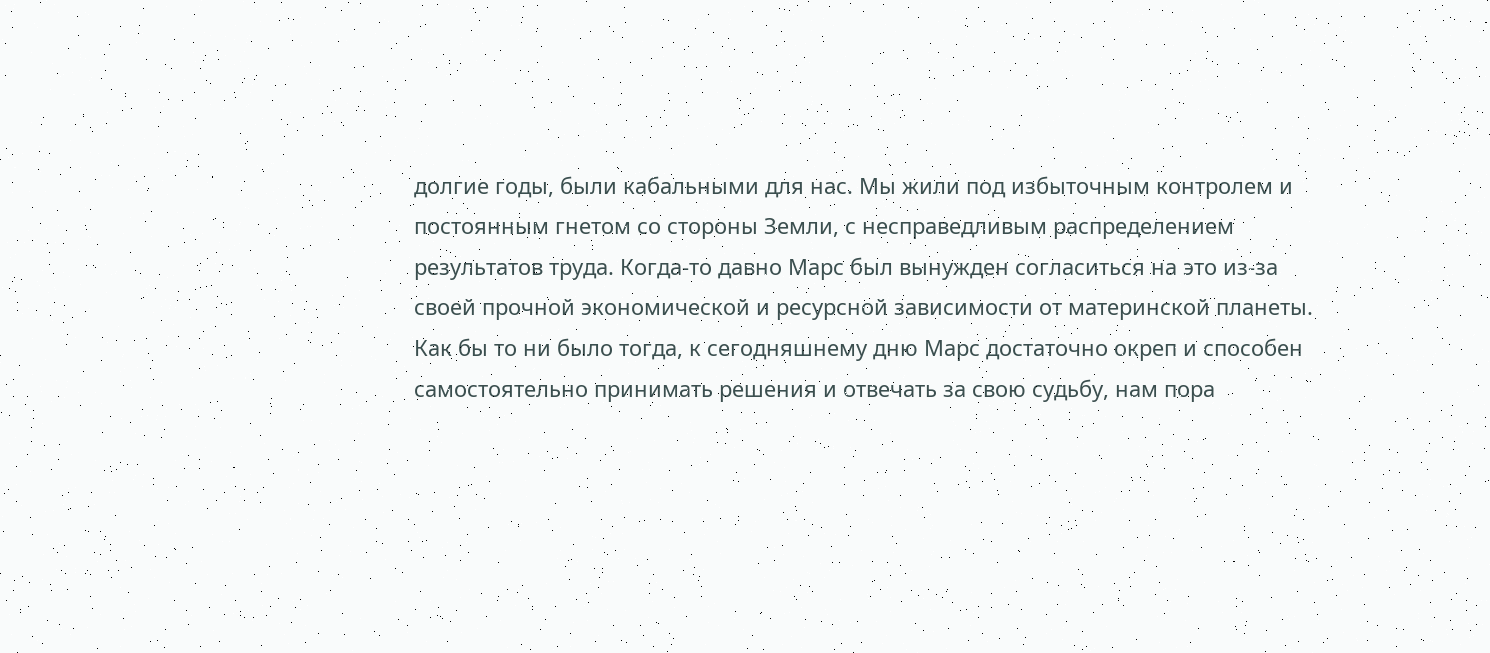долгие годы, были кабальными для нас. Мы жили под избыточным контролем и постоянным гнетом со стороны Земли, с несправедливым распределением результатов труда. Когда-то давно Марс был вынужден согласиться на это из-за своей прочной экономической и ресурсной зависимости от материнской планеты. Как бы то ни было тогда, к сегодняшнему дню Марс достаточно окреп и способен самостоятельно принимать решения и отвечать за свою судьбу, нам пора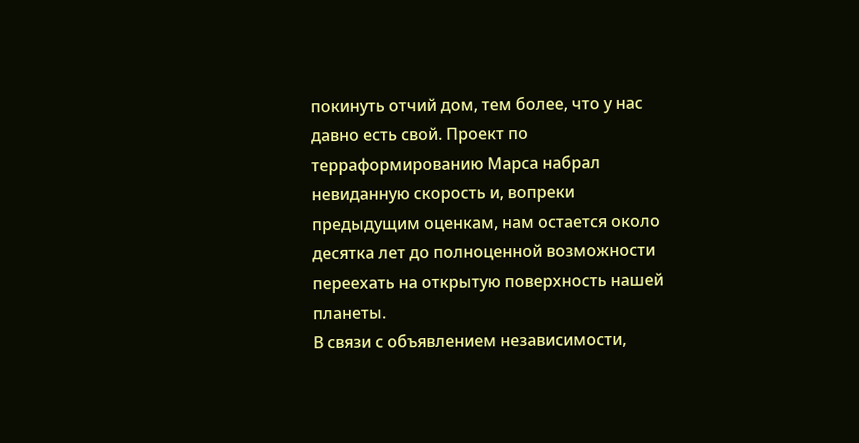покинуть отчий дом, тем более, что у нас давно есть свой. Проект по терраформированию Марса набрал невиданную скорость и, вопреки предыдущим оценкам, нам остается около десятка лет до полноценной возможности переехать на открытую поверхность нашей планеты.
В связи с объявлением независимости,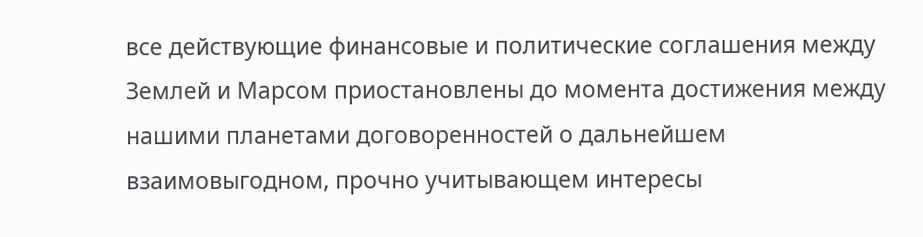все действующие финансовые и политические соглашения между Землей и Марсом приостановлены до момента достижения между нашими планетами договоренностей о дальнейшем взаимовыгодном, прочно учитывающем интересы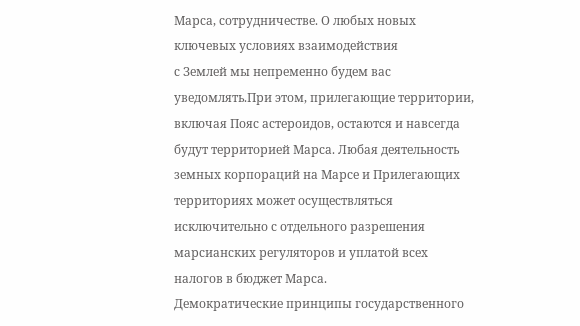Марса, сотрудничестве. О любых новых ключевых условиях взаимодействия
с Землей мы непременно будем вас уведомлять.При этом, прилегающие территории, включая Пояс астероидов, остаются и навсегда будут территорией Марса. Любая деятельность земных корпораций на Марсе и Прилегающих территориях может осуществляться исключительно с отдельного разрешения марсианских регуляторов и уплатой всех налогов в бюджет Марса.
Демократические принципы государственного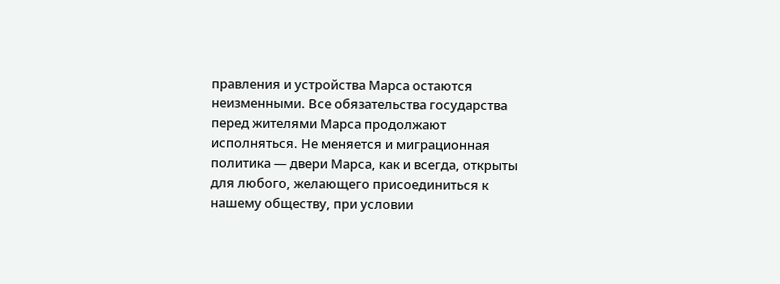правления и устройства Марса остаются неизменными. Все обязательства государства перед жителями Марса продолжают исполняться. Не меняется и миграционная политика — двери Марса, как и всегда, открыты для любого, желающего присоединиться к нашему обществу, при условии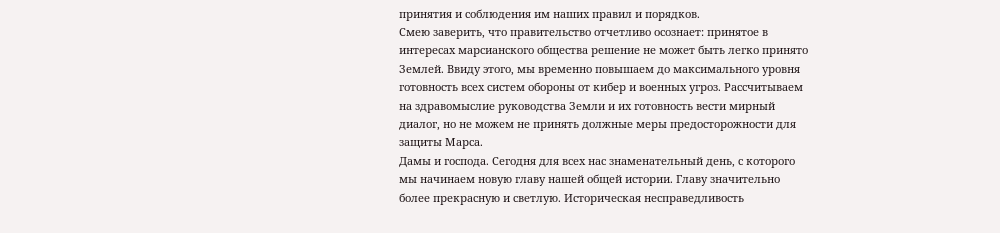принятия и соблюдения им наших правил и порядков.
Смею заверить, что правительство отчетливо осознает: принятое в интересах марсианского общества решение не может быть легко принято Землей. Ввиду этого, мы временно повышаем до максимального уровня готовность всех систем обороны от кибер и военных угроз. Рассчитываем на здравомыслие руководства Земли и их готовность вести мирный диалог, но не можем не принять должные меры предосторожности для защиты Марса.
Дамы и господа. Сегодня для всех нас знаменательный день, с которого мы начинаем новую главу нашей общей истории. Главу значительно более прекрасную и светлую. Историческая несправедливость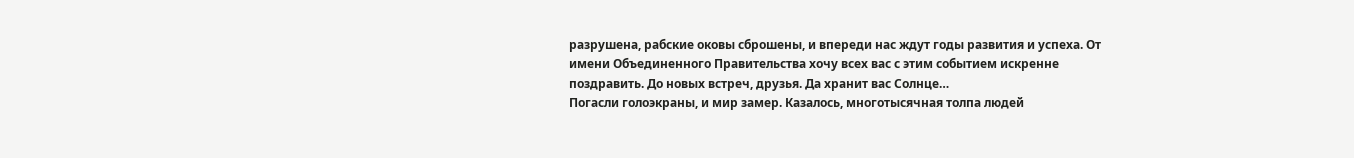разрушена, рабские оковы сброшены, и впереди нас ждут годы развития и успеха. От имени Объединенного Правительства хочу всех вас с этим событием искренне поздравить. До новых встреч, друзья. Да хранит вас Солнце…
Погасли голоэкраны, и мир замер. Казалось, многотысячная толпа людей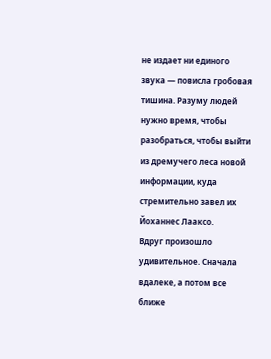не издает ни единого звука — повисла гробовая тишина. Разуму людей нужно время, чтобы разобраться, чтобы выйти из дремучего леса новой информации, куда стремительно завел их Йоханнес Лааксо.
Вдруг произошло удивительное. Сначала вдалеке, а потом все ближе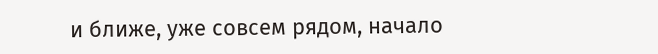и ближе, уже совсем рядом, начало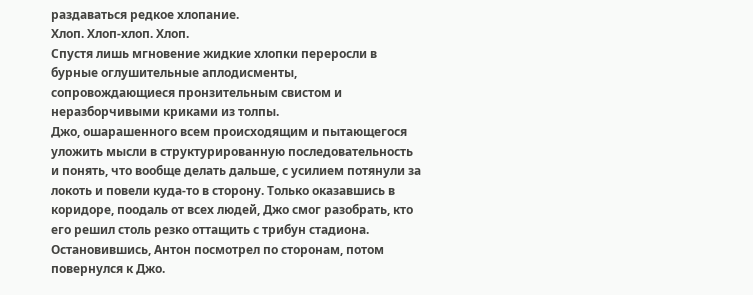раздаваться редкое хлопание.
Хлоп. Хлоп-хлоп. Хлоп.
Спустя лишь мгновение жидкие хлопки переросли в бурные оглушительные аплодисменты, сопровождающиеся пронзительным свистом и неразборчивыми криками из толпы.
Джо, ошарашенного всем происходящим и пытающегося уложить мысли в структурированную последовательность и понять, что вообще делать дальше, с усилием потянули за локоть и повели куда-то в сторону. Только оказавшись в коридоре, поодаль от всех людей, Джо смог разобрать, кто его решил столь резко оттащить с трибун стадиона.
Остановившись, Антон посмотрел по сторонам, потом повернулся к Джо.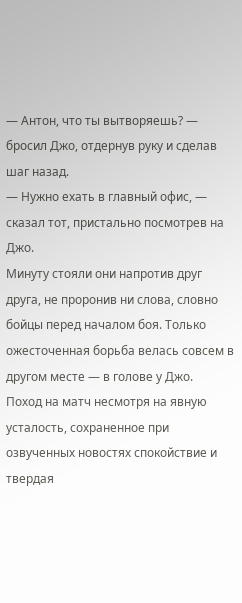— Антон, что ты вытворяешь? — бросил Джо, отдернув руку и сделав шаг назад.
— Нужно ехать в главный офис, — сказал тот, пристально посмотрев на Джо.
Минуту стояли они напротив друг друга, не проронив ни слова, словно бойцы перед началом боя. Только ожесточенная борьба велась совсем в другом месте — в голове у Джо.
Поход на матч несмотря на явную усталость, сохраненное при озвученных новостях спокойствие и твердая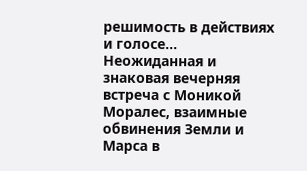решимость в действиях и голосе…
Неожиданная и знаковая вечерняя встреча с Моникой Моралес, взаимные обвинения Земли и Марса в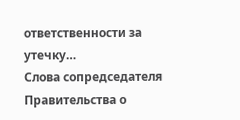ответственности за утечку…
Слова сопредседателя Правительства о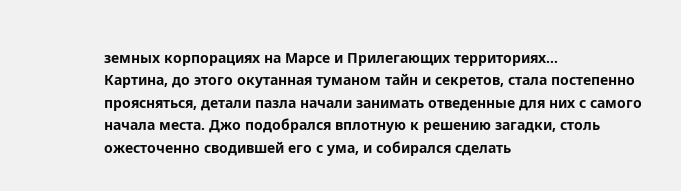земных корпорациях на Марсе и Прилегающих территориях…
Картина, до этого окутанная туманом тайн и секретов, стала постепенно проясняться, детали пазла начали занимать отведенные для них с самого начала места. Джо подобрался вплотную к решению загадки, столь ожесточенно сводившей его с ума, и собирался сделать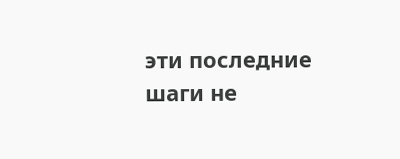эти последние шаги не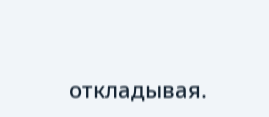откладывая.